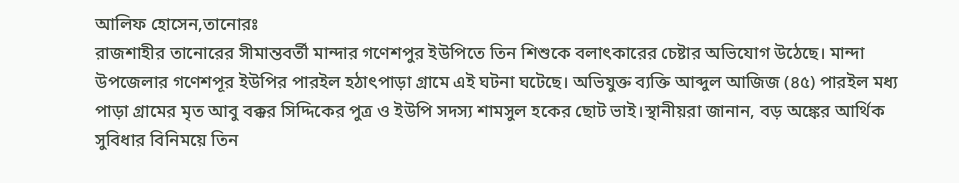আলিফ হোসেন,তানোরঃ
রাজশাহীর তানোরের সীমান্তবর্তী মান্দার গণেশপুর ইউপিতে তিন শিশুকে বলাৎকারের চেষ্টার অভিযোগ উঠেছে। মান্দা উপজেলার গণেশপূর ইউপির পারইল হঠাৎপাড়া গ্রামে এই ঘটনা ঘটেছে। অভিযুক্ত ব্যক্তি আব্দুল আজিজ (৪৫) পারইল মধ্য পাড়া গ্রামের মৃত আবু বক্কর সিদ্দিকের পুত্র ও ইউপি সদস্য শামসুল হকের ছোট ভাই।স্থানীয়রা জানান, বড় অঙ্কের আর্থিক সুবিধার বিনিময়ে তিন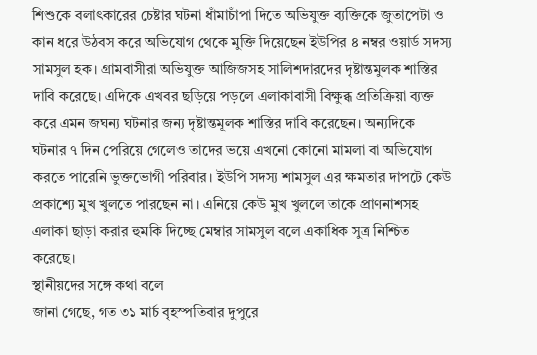শিশুকে বলাৎকারের চেষ্টার ঘটনা ধাঁমাচাঁপা দিতে অভিযুক্ত ব্যক্তিকে জুতাপেটা ও কান ধরে উঠবস করে অভিযোগ থেকে মুক্তি দিয়েছেন ইউপির ৪ নম্বর ওয়ার্ড সদস্য সামসুল হক। গ্রামবাসীরা অভিযুক্ত আজিজসহ সালিশদারদের দৃষ্টান্তমুলক শাস্তির দাবি করেছে। এদিকে এখবর ছড়িয়ে পড়লে এলাকাবাসী বিক্ষুব্ধ প্রতিক্রিয়া ব্যক্ত করে এমন জঘন্য ঘটনার জন্য দৃষ্টান্তমূলক শাস্তির দাবি করেছেন। অন্যদিকে ঘটনার ৭ দিন পেরিয়ে গেলেও তাদের ভয়ে এখনো কোনো মামলা বা অভিযোগ করতে পারেনি ভুক্তভোগী পরিবার। ইউপি সদস্য শামসুল এর ক্ষমতার দাপটে কেউ প্রকাশ্যে মুখ খুলতে পারছেন না। এনিয়ে কেউ মুখ খুললে তাকে প্রাণনাশসহ এলাকা ছাড়া করার হুমকি দিচ্ছে মেম্বার সামসুল বলে একাধিক সুত্র নিশ্চিত করেছে।
স্থানীয়দের সঙ্গে কথা বলে
জানা গেছে, গত ৩১ মার্চ বৃহস্পতিবার দুপুরে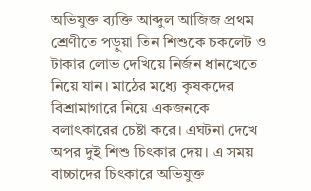অভিযুক্ত ব্যক্তি আব্দুল আজিজ প্রথম শ্রেণীতে পড়ুয়া তিন শিশুকে চকলেট ও টাকার লোভ দেখিয়ে নির্জন ধানখেতে নিয়ে যান। মাঠের মধ্যে কৃষকদের বিশ্রামাগারে নিয়ে একজনকে বলাৎকারের চেষ্টা করে। এঘটনা দেখে অপর দুই শিশু চিৎকার দেয়। এ সময় বাচ্চাদের চিৎকারে অভিযুক্ত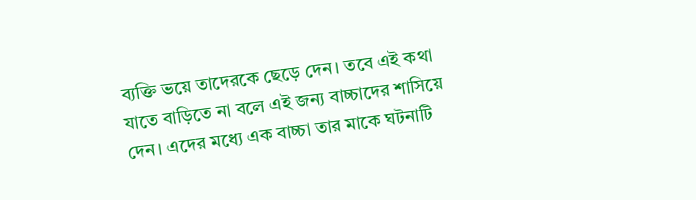ব্যক্তি ভয়ে তাদেরকে ছেড়ে দেন। তবে এই কথা যাতে বাড়িতে না বলে এই জন্য বাচ্চাদের শাসিয়ে দেন। এদের মধ্যে এক বাচ্চা তার মাকে ঘটনাটি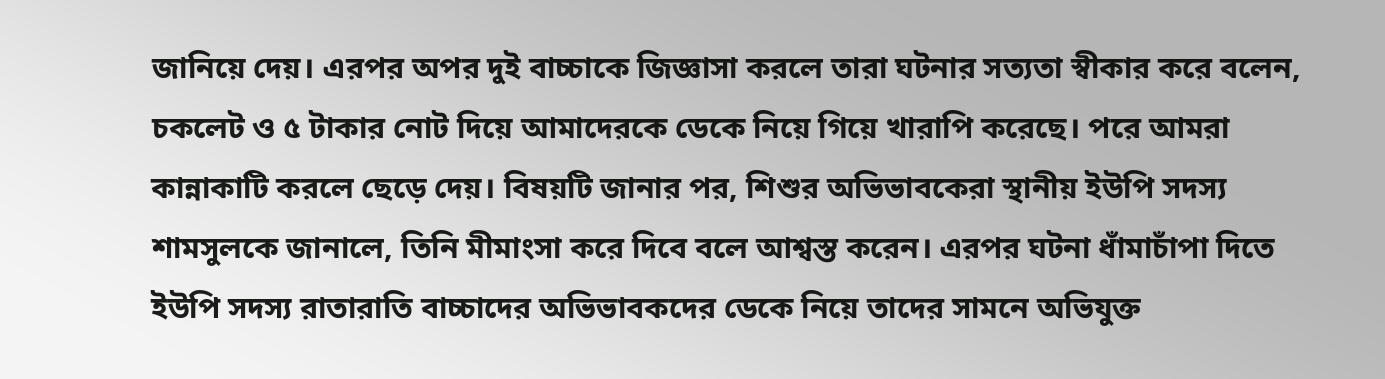জানিয়ে দেয়। এরপর অপর দুই বাচ্চাকে জিজ্ঞাসা করলে তারা ঘটনার সত্যতা স্বীকার করে বলেন, চকলেট ও ৫ টাকার নোট দিয়ে আমাদেরকে ডেকে নিয়ে গিয়ে খারাপি করেছে। পরে আমরা কান্নাকাটি করলে ছেড়ে দেয়। বিষয়টি জানার পর, শিশুর অভিভাবকেরা স্থানীয় ইউপি সদস্য শামসুলকে জানালে, তিনি মীমাংসা করে দিবে বলে আশ্বস্ত করেন। এরপর ঘটনা ধাঁমাচাঁপা দিতে ইউপি সদস্য রাতারাতি বাচ্চাদের অভিভাবকদের ডেকে নিয়ে তাদের সামনে অভিযুক্ত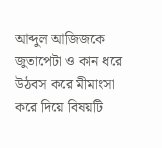আব্দুল আজিজকে জুতাপেটা ও কান ধরে উঠবস করে মীমাংসা করে দিয়ে বিষয়টি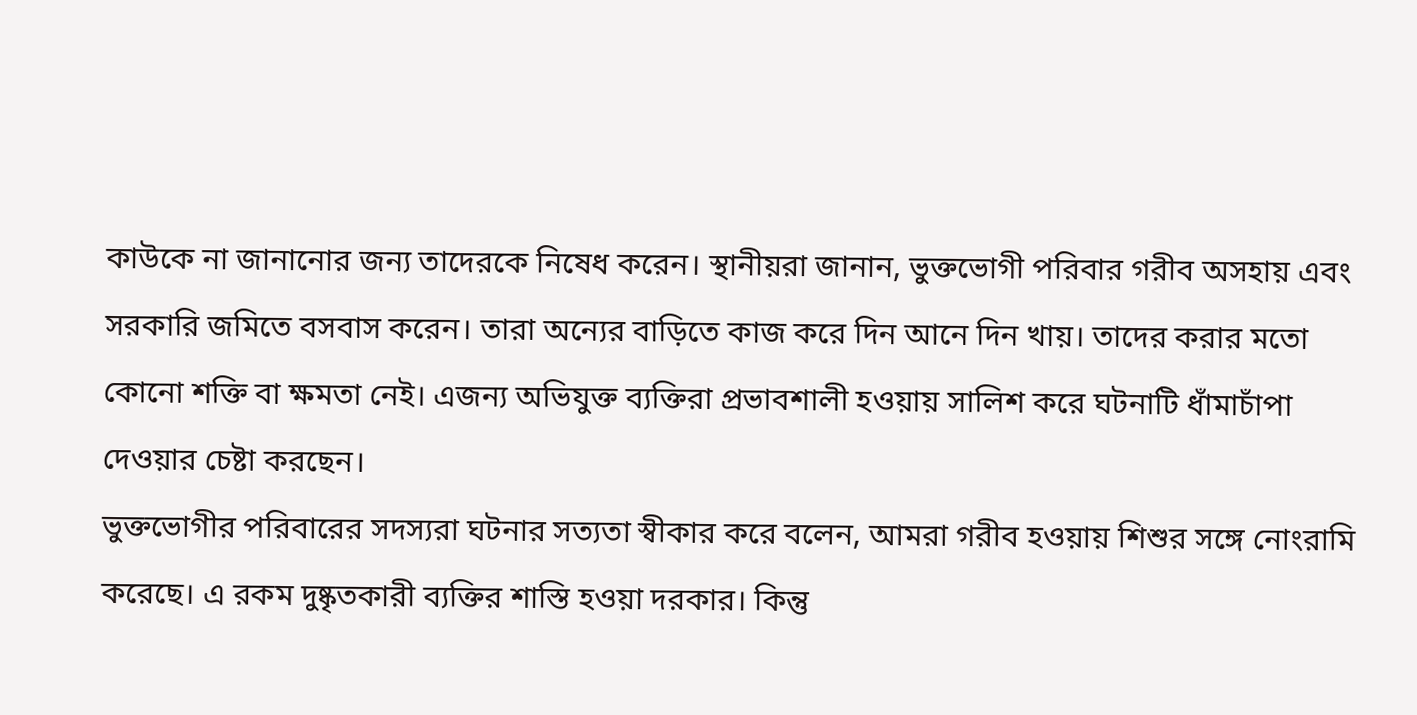কাউকে না জানানোর জন্য তাদেরকে নিষেধ করেন। স্থানীয়রা জানান, ভুক্তভোগী পরিবার গরীব অসহায় এবং সরকারি জমিতে বসবাস করেন। তারা অন্যের বাড়িতে কাজ করে দিন আনে দিন খায়। তাদের করার মতো কোনো শক্তি বা ক্ষমতা নেই। এজন্য অভিযুক্ত ব্যক্তিরা প্রভাবশালী হওয়ায় সালিশ করে ঘটনাটি ধাঁমাচাঁপা দেওয়ার চেষ্টা করছেন।
ভুক্তভোগীর পরিবারের সদস্যরা ঘটনার সত্যতা স্বীকার করে বলেন, আমরা গরীব হওয়ায় শিশুর সঙ্গে নোংরামি করেছে। এ রকম দুষ্কৃতকারী ব্যক্তির শাস্তি হওয়া দরকার। কিন্তু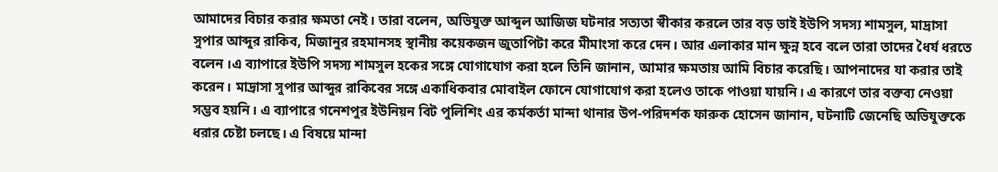আমাদের বিচার করার ক্ষমতা নেই। তারা বলেন, অভিযুক্ত আব্দুল আজিজ ঘটনার সত্যতা স্বীকার করলে তার বড় ভাই ইউপি সদস্য শামসুল, মাদ্রাসা সুপার আব্দুর রাকিব, মিজানুর রহমানসহ স্থানীয় কয়েকজন জুতাপিটা করে মীমাংসা করে দেন। আর এলাকার মান ক্ষুন্ন হবে বলে তারা তাদের ধৈর্য ধরতে বলেন ।এ ব্যাপারে ইউপি সদস্য শামসুল হকের সঙ্গে যোগাযোগ করা হলে তিনি জানান, আমার ক্ষমতায় আমি বিচার করেছি। আপনাদের যা করার তাই করেন। মাদ্রাসা সুপার আব্দুর রাকিবের সঙ্গে একাধিকবার মোবাইল ফোনে যোগাযোগ করা হলেও তাকে পাওয়া যায়নি। এ কারণে তার বক্তব্য নেওয়া সম্ভব হয়নি। এ ব্যাপারে গনেশপুর ইউনিয়ন বিট পুলিশিং এর কর্মকর্তা মান্দা থানার উপ-পরিদর্শক ফারুক হোসেন জানান, ঘটনাটি জেনেছি অভিযুক্তকে ধরার চেষ্টা চলছে। এ বিষয়ে মান্দা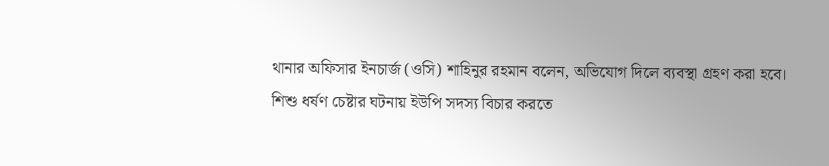থানার অফিসার ইনচার্জ (ওসি) শাহিনুর রহমান বলেন, অভিযোগ দিলে ব্যবস্থা গ্রহণ করা হবে। শিশু ধর্ষণ চেষ্টার ঘটনায় ইউপি সদস্য বিচার করতে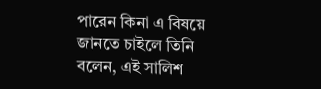পারেন কিনা এ বিষয়ে জানতে চাইলে তিনি বলেন, এই সালিশ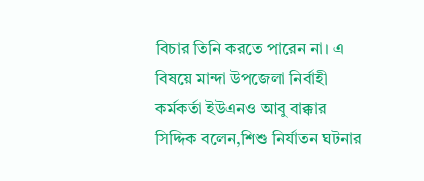বিচার তিনি করতে পারেন না। এ বিষয়ে মান্দা উপজেলা নির্বাহী কর্মকর্তা ইউএনও আবু বাক্কার সিদ্দিক বলেন,শিশু নির্যাতন ঘটনার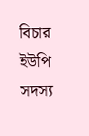বিচার ইউপি সদস্য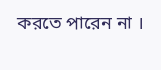করতে পারেন না ।